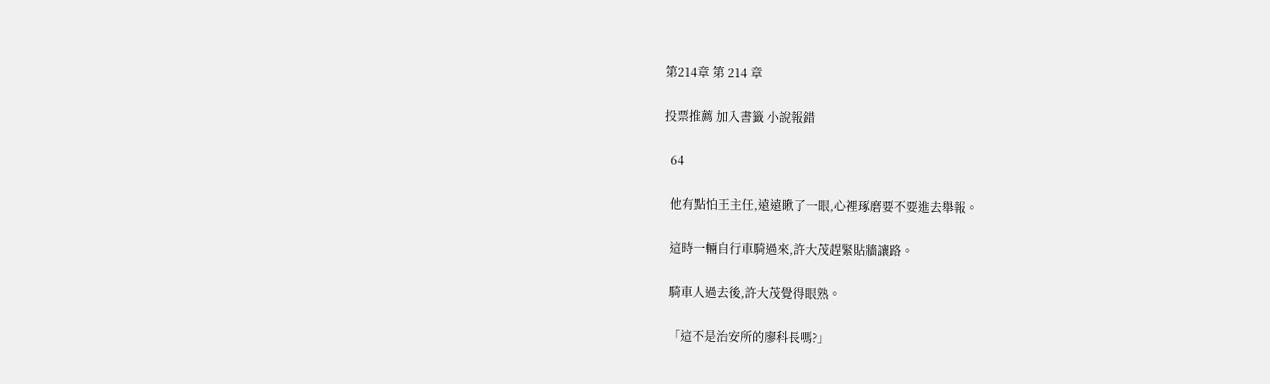第214章 第 214 章

投票推薦 加入書籤 小說報錯

  64

  他有點怕王主任,遠遠瞅了一眼,心裡琢磨要不要進去舉報。

  這時一輛自行車騎過來,許大茂趕緊貼牆讓路。

  騎車人過去後,許大茂覺得眼熟。

  「這不是治安所的廖科長嗎?」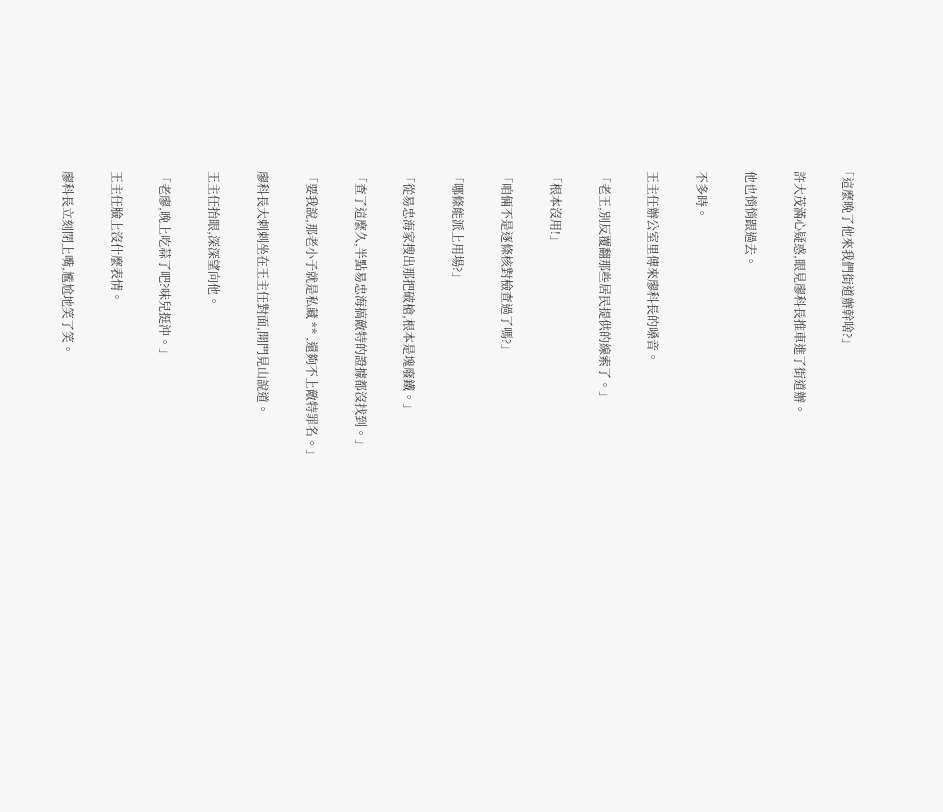「這麼晚了他來我們街道辦幹啥?」

  許大茂滿心疑惑,眼見廖科長推車進了街道辦。

  他也悄悄跟過去。

  不多時。

  王主任辦公室里傳來廖科長的嗓音。

  「老王,別反覆翻那些居民提供的線索了。」

  「根本沒用!」

  「咱倆不是逐條核對檢查過了嗎?」

  「哪條能派上用場?」

  「從易忠海家搜出那把破槍,根本是塊廢鐵。」

  「查了這麼久,半點易忠海搞敵特的證據都沒找到。」

  「要我說,那老小子就是私藏 ** ,還夠不上敵特罪名。」

  廖科長大剌剌坐在王主任對面,開門見山說道。

  王主任抬眼,深深望向他。

  「老廖,晚上吃蒜了吧?味兒挺沖。」

  王主任臉上沒什麼表情。

  廖科長立刻閉上嘴,尷尬地笑了笑。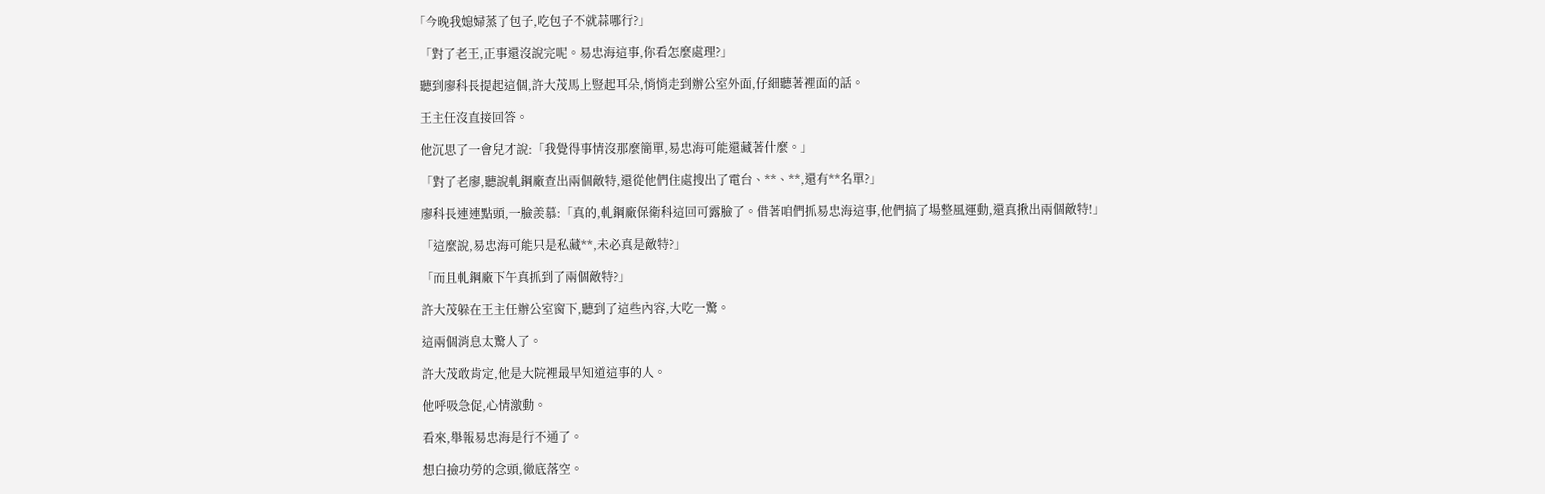「今晚我媳婦蒸了包子,吃包子不就蒜哪行?」

  「對了老王,正事還沒說完呢。易忠海這事,你看怎麼處理?」

  聽到廖科長提起這個,許大茂馬上豎起耳朵,悄悄走到辦公室外面,仔細聽著裡面的話。

  王主任沒直接回答。

  他沉思了一會兒才說:「我覺得事情沒那麼簡單,易忠海可能還藏著什麼。」

  「對了老廖,聽說軋鋼廠查出兩個敵特,還從他們住處搜出了電台、**、**,還有**名單?」

  廖科長連連點頭,一臉羨慕:「真的,軋鋼廠保衛科這回可露臉了。借著咱們抓易忠海這事,他們搞了場整風運動,還真揪出兩個敵特!」

  「這麼說,易忠海可能只是私藏**,未必真是敵特?」

  「而且軋鋼廠下午真抓到了兩個敵特?」

  許大茂躲在王主任辦公室窗下,聽到了這些內容,大吃一驚。

  這兩個消息太驚人了。

  許大茂敢肯定,他是大院裡最早知道這事的人。

  他呼吸急促,心情激動。

  看來,舉報易忠海是行不通了。

  想白撿功勞的念頭,徹底落空。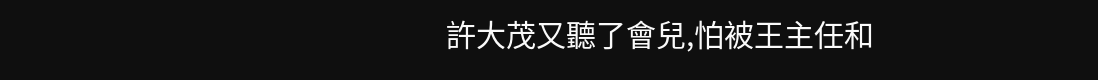許大茂又聽了會兒,怕被王主任和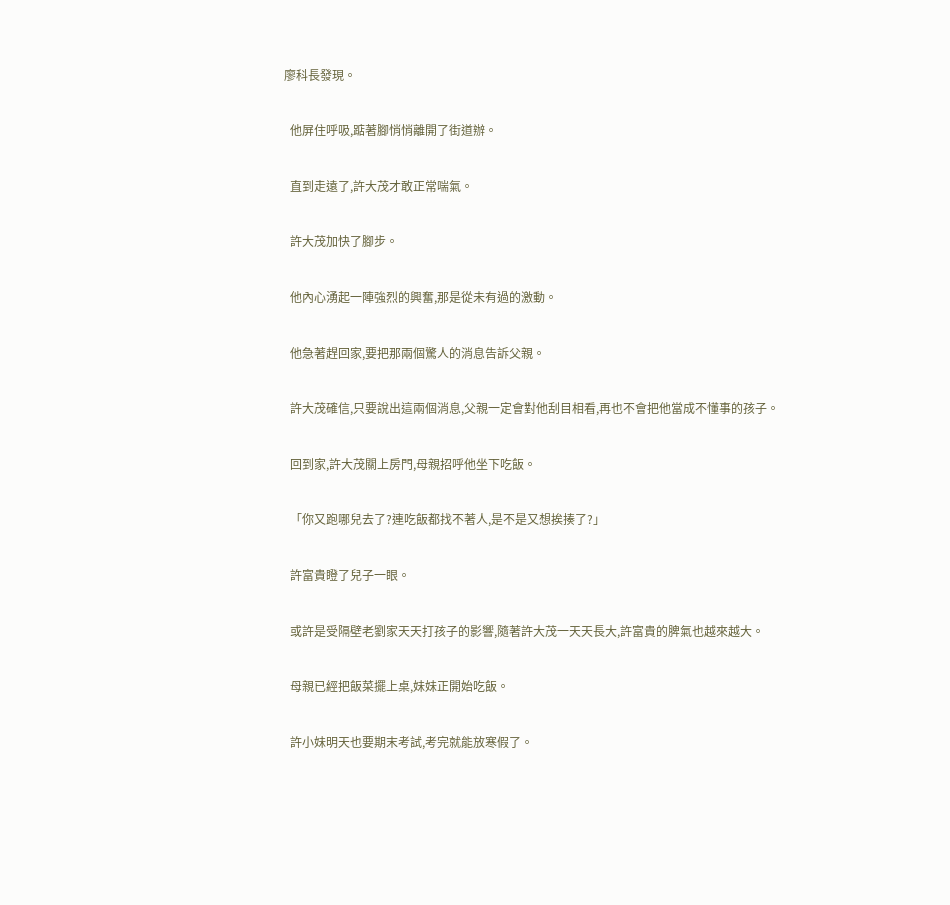廖科長發現。

  他屏住呼吸,踮著腳悄悄離開了街道辦。

  直到走遠了,許大茂才敢正常喘氣。

  許大茂加快了腳步。

  他內心湧起一陣強烈的興奮,那是從未有過的激動。

  他急著趕回家,要把那兩個驚人的消息告訴父親。

  許大茂確信,只要說出這兩個消息,父親一定會對他刮目相看,再也不會把他當成不懂事的孩子。

  回到家,許大茂關上房門,母親招呼他坐下吃飯。

  「你又跑哪兒去了?連吃飯都找不著人,是不是又想挨揍了?」

  許富貴瞪了兒子一眼。

  或許是受隔壁老劉家天天打孩子的影響,隨著許大茂一天天長大,許富貴的脾氣也越來越大。

  母親已經把飯菜擺上桌,妹妹正開始吃飯。

  許小妹明天也要期末考試,考完就能放寒假了。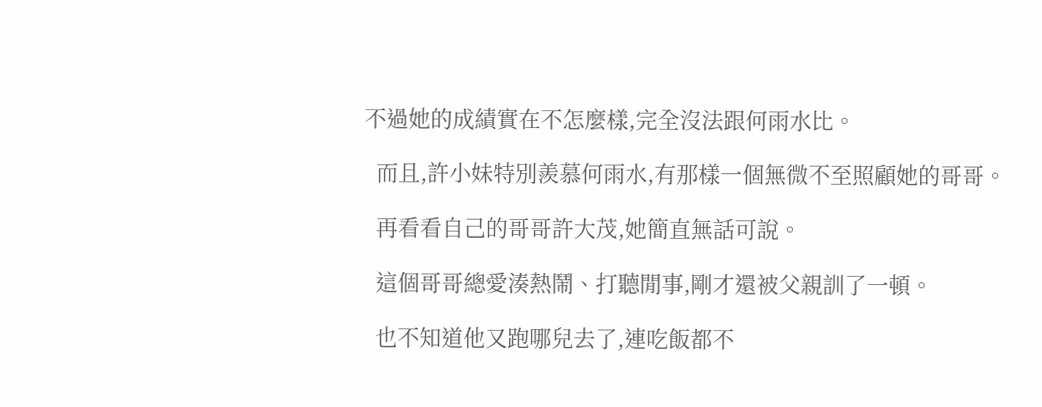不過她的成績實在不怎麼樣,完全沒法跟何雨水比。

  而且,許小妹特別羨慕何雨水,有那樣一個無微不至照顧她的哥哥。

  再看看自己的哥哥許大茂,她簡直無話可說。

  這個哥哥總愛湊熱鬧、打聽閒事,剛才還被父親訓了一頓。

  也不知道他又跑哪兒去了,連吃飯都不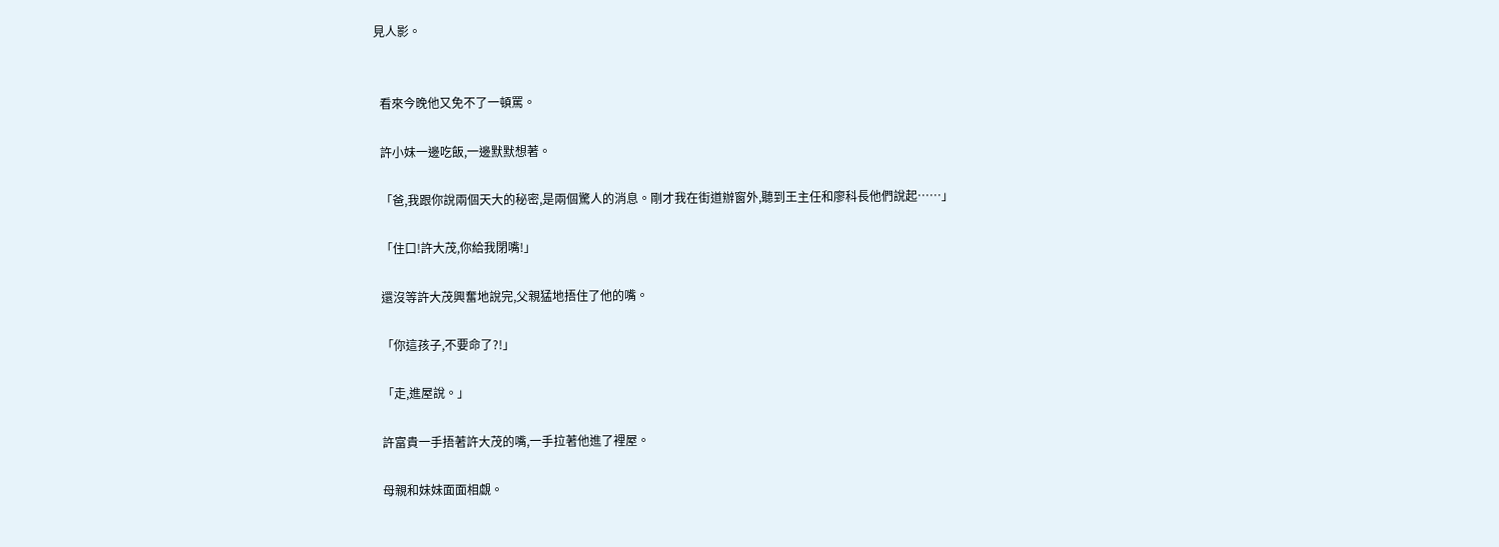見人影。


  看來今晚他又免不了一頓罵。

  許小妹一邊吃飯,一邊默默想著。

  「爸,我跟你說兩個天大的秘密,是兩個驚人的消息。剛才我在街道辦窗外,聽到王主任和廖科長他們說起……」

  「住口!許大茂,你給我閉嘴!」

  還沒等許大茂興奮地說完,父親猛地捂住了他的嘴。

  「你這孩子,不要命了?!」

  「走,進屋說。」

  許富貴一手捂著許大茂的嘴,一手拉著他進了裡屋。

  母親和妹妹面面相覷。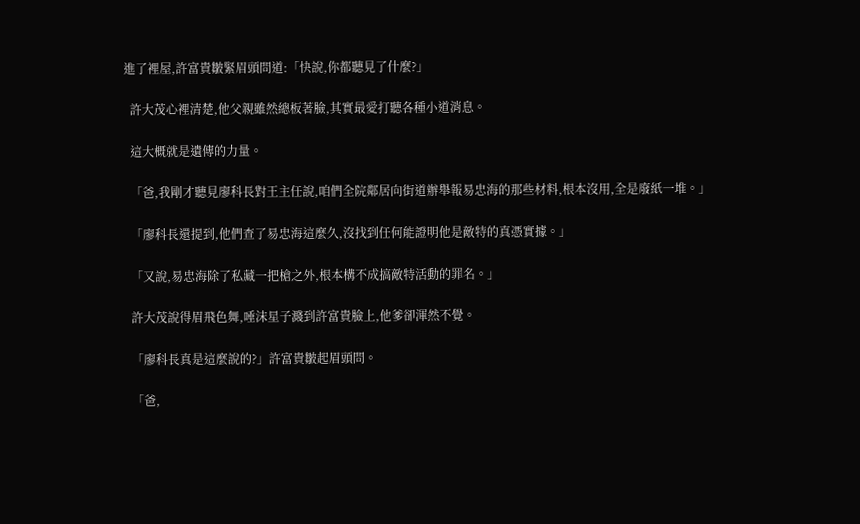進了裡屋,許富貴皺緊眉頭問道:「快說,你都聽見了什麼?」

  許大茂心裡清楚,他父親雖然總板著臉,其實最愛打聽各種小道消息。

  這大概就是遺傳的力量。

  「爸,我剛才聽見廖科長對王主任說,咱們全院鄰居向街道辦舉報易忠海的那些材料,根本沒用,全是廢紙一堆。」

  「廖科長還提到,他們查了易忠海這麼久,沒找到任何能證明他是敵特的真憑實據。」

  「又說,易忠海除了私藏一把槍之外,根本構不成搞敵特活動的罪名。」

  許大茂說得眉飛色舞,唾沫星子濺到許富貴臉上,他爹卻渾然不覺。

  「廖科長真是這麼說的?」許富貴皺起眉頭問。

  「爸,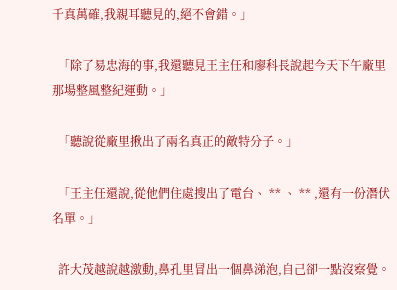千真萬確,我親耳聽見的,絕不會錯。」

  「除了易忠海的事,我還聽見王主任和廖科長說起今天下午廠里那場整風整紀運動。」

  「聽說從廠里揪出了兩名真正的敵特分子。」

  「王主任還說,從他們住處搜出了電台、 ** 、 ** ,還有一份潛伏名單。」

  許大茂越說越激動,鼻孔里冒出一個鼻涕泡,自己卻一點沒察覺。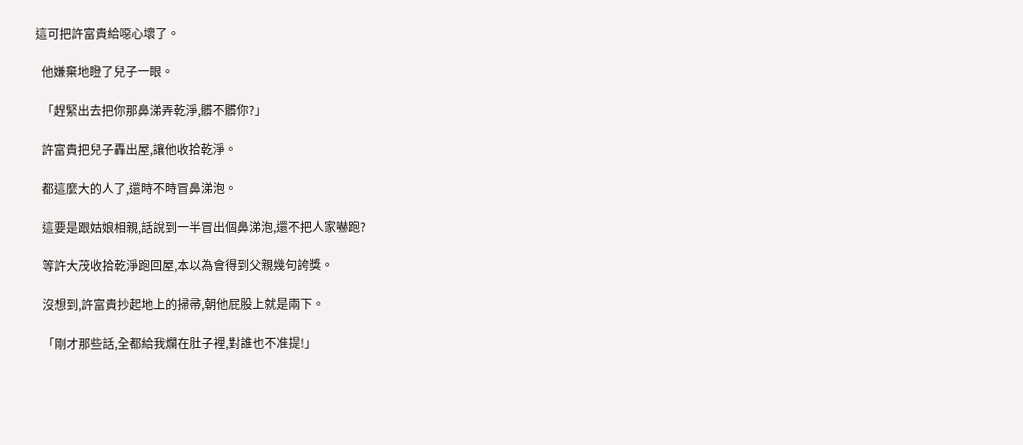這可把許富貴給噁心壞了。

  他嫌棄地瞪了兒子一眼。

  「趕緊出去把你那鼻涕弄乾淨,髒不髒你?」

  許富貴把兒子轟出屋,讓他收拾乾淨。

  都這麼大的人了,還時不時冒鼻涕泡。

  這要是跟姑娘相親,話說到一半冒出個鼻涕泡,還不把人家嚇跑?

  等許大茂收拾乾淨跑回屋,本以為會得到父親幾句誇獎。

  沒想到,許富貴抄起地上的掃帚,朝他屁股上就是兩下。

  「剛才那些話,全都給我爛在肚子裡,對誰也不准提!」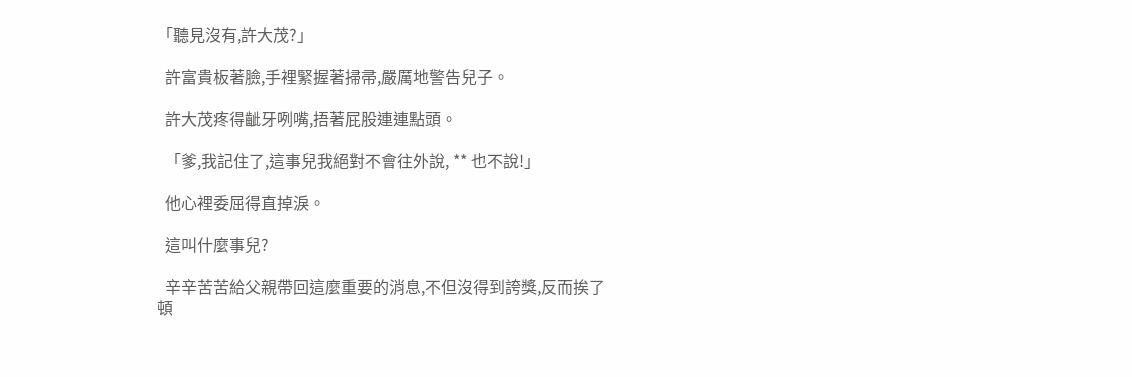「聽見沒有,許大茂?」

  許富貴板著臉,手裡緊握著掃帚,嚴厲地警告兒子。

  許大茂疼得齜牙咧嘴,捂著屁股連連點頭。

  「爹,我記住了,這事兒我絕對不會往外說, ** 也不說!」

  他心裡委屈得直掉淚。

  這叫什麼事兒?

  辛辛苦苦給父親帶回這麼重要的消息,不但沒得到誇獎,反而挨了頓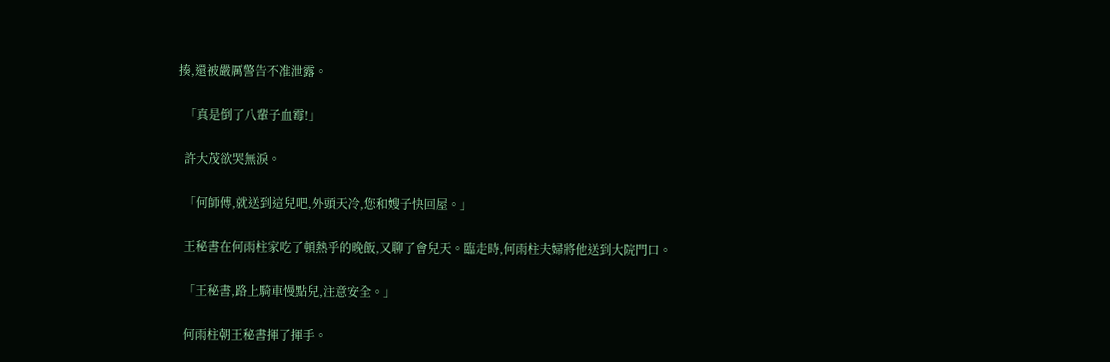揍,還被嚴厲警告不准泄露。

  「真是倒了八輩子血霉!」

  許大茂欲哭無淚。

  「何師傅,就送到這兒吧,外頭天冷,您和嫂子快回屋。」

  王秘書在何雨柱家吃了頓熱乎的晚飯,又聊了會兒天。臨走時,何雨柱夫婦將他送到大院門口。

  「王秘書,路上騎車慢點兒,注意安全。」

  何雨柱朝王秘書揮了揮手。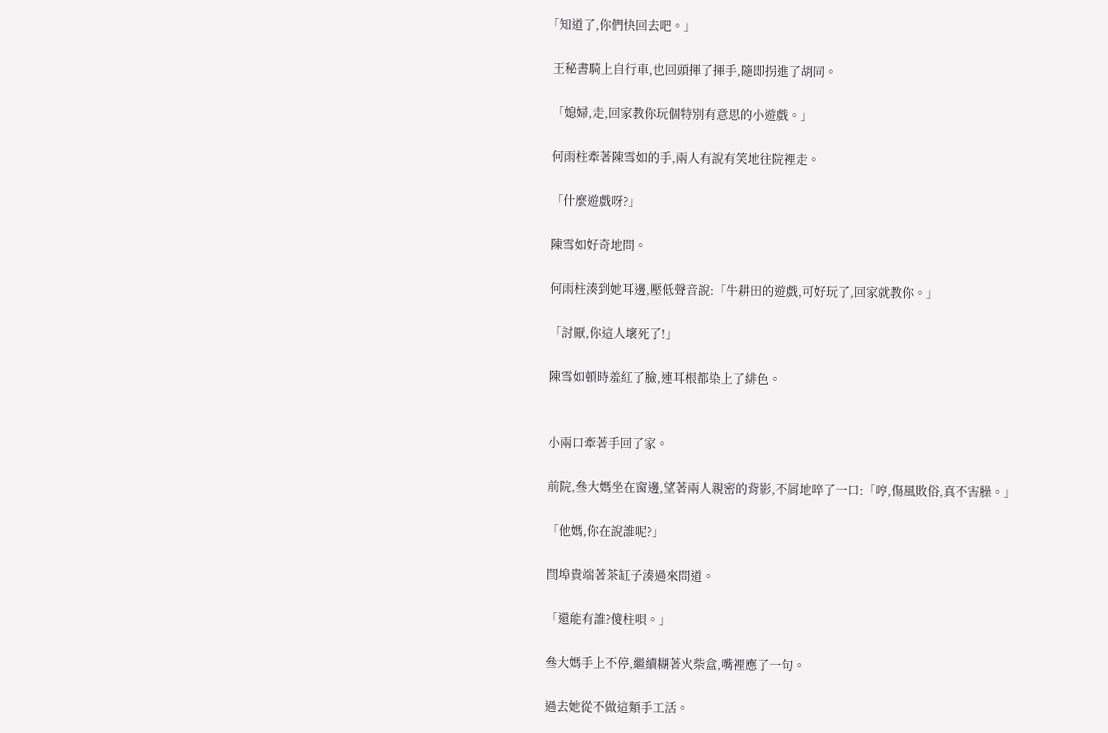「知道了,你們快回去吧。」

  王秘書騎上自行車,也回頭揮了揮手,隨即拐進了胡同。

  「媳婦,走,回家教你玩個特別有意思的小遊戲。」

  何雨柱牽著陳雪如的手,兩人有說有笑地往院裡走。

  「什麼遊戲呀?」

  陳雪如好奇地問。

  何雨柱湊到她耳邊,壓低聲音說:「牛耕田的遊戲,可好玩了,回家就教你。」

  「討厭,你這人壞死了!」

  陳雪如頓時羞紅了臉,連耳根都染上了緋色。


  小兩口牽著手回了家。

  前院,叄大媽坐在窗邊,望著兩人親密的背影,不屑地啐了一口:「哼,傷風敗俗,真不害臊。」

  「他媽,你在說誰呢?」

  閆埠貴端著茶缸子湊過來問道。

  「還能有誰?傻柱唄。」

  叄大媽手上不停,繼續糊著火柴盒,嘴裡應了一句。

  過去她從不做這類手工活。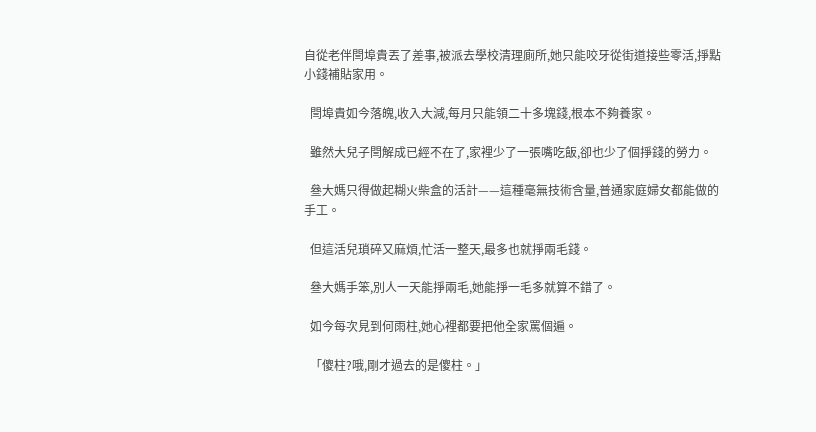自從老伴閆埠貴丟了差事,被派去學校清理廁所,她只能咬牙從街道接些零活,掙點小錢補貼家用。

  閆埠貴如今落魄,收入大減,每月只能領二十多塊錢,根本不夠養家。

  雖然大兒子閆解成已經不在了,家裡少了一張嘴吃飯,卻也少了個掙錢的勞力。

  叄大媽只得做起糊火柴盒的活計——這種毫無技術含量,普通家庭婦女都能做的手工。

  但這活兒瑣碎又麻煩,忙活一整天,最多也就掙兩毛錢。

  叄大媽手笨,別人一天能掙兩毛,她能掙一毛多就算不錯了。

  如今每次見到何雨柱,她心裡都要把他全家罵個遍。

  「傻柱?哦,剛才過去的是傻柱。」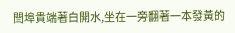閆埠貴端著白開水,坐在一旁翻著一本發黃的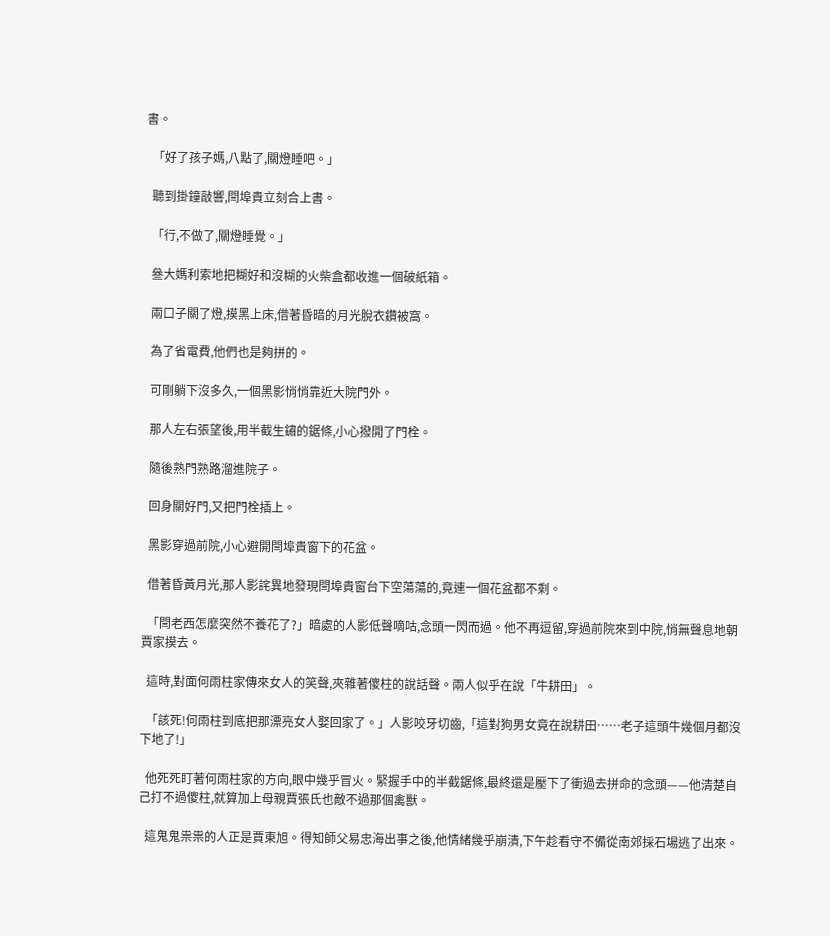書。

  「好了孩子媽,八點了,關燈睡吧。」

  聽到掛鐘敲響,閆埠貴立刻合上書。

  「行,不做了,關燈睡覺。」

  叄大媽利索地把糊好和沒糊的火柴盒都收進一個破紙箱。

  兩口子關了燈,摸黑上床,借著昏暗的月光脫衣鑽被窩。

  為了省電費,他們也是夠拼的。

  可剛躺下沒多久,一個黑影悄悄靠近大院門外。

  那人左右張望後,用半截生鏽的鋸條,小心撥開了門栓。

  隨後熟門熟路溜進院子。

  回身關好門,又把門栓插上。

  黑影穿過前院,小心避開閆埠貴窗下的花盆。

  借著昏黃月光,那人影詫異地發現閆埠貴窗台下空蕩蕩的,竟連一個花盆都不剩。

  「閆老西怎麼突然不養花了?」暗處的人影低聲嘀咕,念頭一閃而過。他不再逗留,穿過前院來到中院,悄無聲息地朝賈家摸去。

  這時,對面何雨柱家傳來女人的笑聲,夾雜著傻柱的說話聲。兩人似乎在說「牛耕田」。

  「該死!何雨柱到底把那漂亮女人娶回家了。」人影咬牙切齒,「這對狗男女竟在說耕田……老子這頭牛幾個月都沒下地了!」

  他死死盯著何雨柱家的方向,眼中幾乎冒火。緊握手中的半截鋸條,最終還是壓下了衝過去拼命的念頭——他清楚自己打不過傻柱,就算加上母親賈張氏也敵不過那個禽獸。

  這鬼鬼祟祟的人正是賈東旭。得知師父易忠海出事之後,他情緒幾乎崩潰,下午趁看守不備從南郊採石場逃了出來。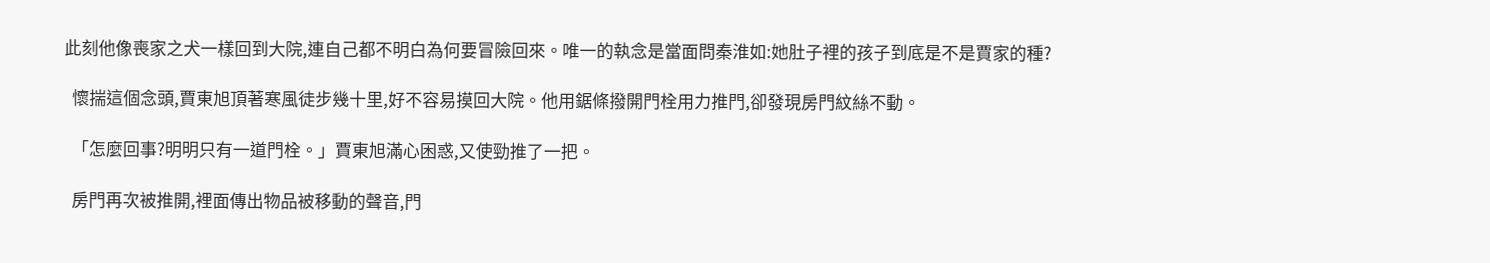此刻他像喪家之犬一樣回到大院,連自己都不明白為何要冒險回來。唯一的執念是當面問秦淮如:她肚子裡的孩子到底是不是賈家的種?

  懷揣這個念頭,賈東旭頂著寒風徒步幾十里,好不容易摸回大院。他用鋸條撥開門栓用力推門,卻發現房門紋絲不動。

  「怎麼回事?明明只有一道門栓。」賈東旭滿心困惑,又使勁推了一把。

  房門再次被推開,裡面傳出物品被移動的聲音,門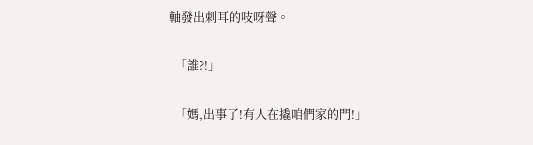軸發出刺耳的吱呀聲。

  「誰?!」

  「媽,出事了!有人在撬咱們家的門!」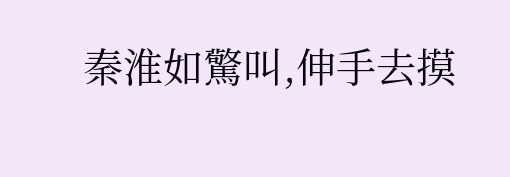秦淮如驚叫,伸手去摸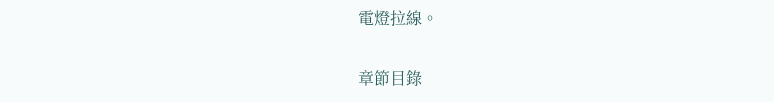電燈拉線。

章節目錄